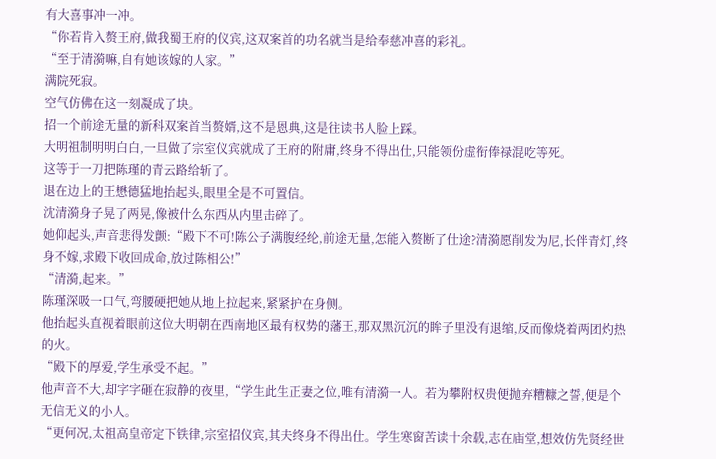有大喜事冲一冲。
“你若肯入赘王府,做我蜀王府的仪宾,这双案首的功名就当是给奉慈冲喜的彩礼。
“至于清漪嘛,自有她该嫁的人家。”
满院死寂。
空气仿佛在这一刻凝成了块。
招一个前途无量的新科双案首当赘婿,这不是恩典,这是往读书人脸上踩。
大明祖制明明白白,一旦做了宗室仪宾就成了王府的附庸,终身不得出仕,只能领份虚衔俸禄混吃等死。
这等于一刀把陈瑾的青云路给斩了。
退在边上的王懋德猛地抬起头,眼里全是不可置信。
沈清漪身子晃了两晃,像被什么东西从内里击碎了。
她仰起头,声音悲得发颤:“殿下不可!陈公子满腹经纶,前途无量,怎能入赘断了仕途?清漪愿削发为尼,长伴青灯,终身不嫁,求殿下收回成命,放过陈相公!”
“清漪,起来。”
陈瑾深吸一口气,弯腰硬把她从地上拉起来,紧紧护在身侧。
他抬起头直视着眼前这位大明朝在西南地区最有权势的藩王,那双黑沉沉的眸子里没有退缩,反而像烧着两团灼热的火。
“殿下的厚爱,学生承受不起。”
他声音不大,却字字砸在寂静的夜里,“学生此生正妻之位,唯有清漪一人。若为攀附权贵便抛弃糟糠之誓,便是个无信无义的小人。
“更何况,太祖高皇帝定下铁律,宗室招仪宾,其夫终身不得出仕。学生寒窗苦读十余载,志在庙堂,想效仿先贤经世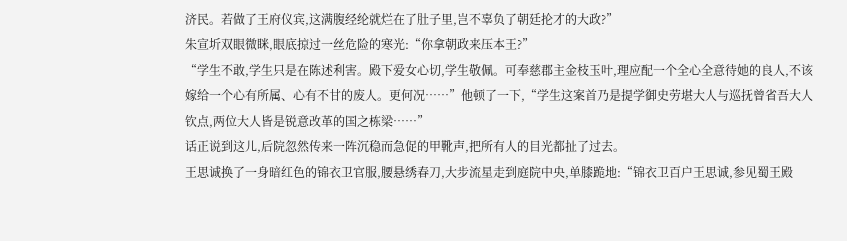济民。若做了王府仪宾,这满腹经纶就烂在了肚子里,岂不辜负了朝廷抡才的大政?”
朱宣圻双眼微眯,眼底掠过一丝危险的寒光:“你拿朝政来压本王?”
“学生不敢,学生只是在陈述利害。殿下爱女心切,学生敬佩。可奉慈郡主金枝玉叶,理应配一个全心全意待她的良人,不该嫁给一个心有所属、心有不甘的废人。更何况……”他顿了一下,“学生这案首乃是提学御史劳堪大人与巡抚曾省吾大人钦点,两位大人皆是锐意改革的国之栋梁……”
话正说到这儿,后院忽然传来一阵沉稳而急促的甲靴声,把所有人的目光都扯了过去。
王思诚换了一身暗红色的锦衣卫官服,腰悬绣春刀,大步流星走到庭院中央,单膝跪地:“锦衣卫百户王思诚,参见蜀王殿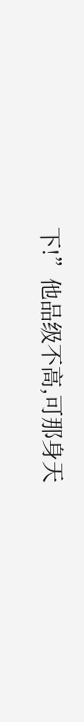下!”他品级不高,可那身天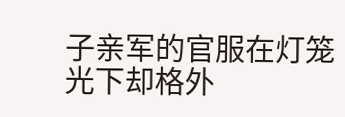子亲军的官服在灯笼光下却格外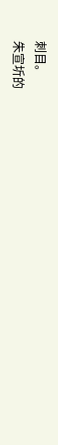刺目。
朱宣圻的